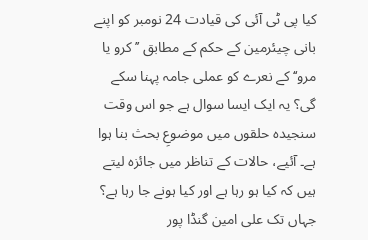کیا پی ٹی آئی کی قیادت 24 نومبر کو اپنے بانی چیئرمین کے حکم کے مطابق ’’کرو یا مرو‘‘ کے نعرے کو عملی جامہ پہنا سکے گی؟ یہ ایک ایسا سوال ہے جو اس وقت سنجیدہ حلقوں میں موضوعِ بحث بنا ہوا ہے۔ آئیے، حالات کے تناظر میں جائزہ لیتے ہیں کہ کیا ہو رہا ہے اور کیا ہونے جا رہا ہے؟
جہاں تک علی امین گنڈا پور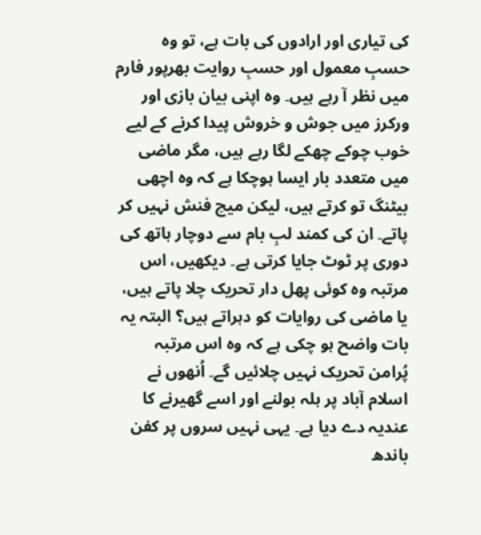کی تیاری اور ارادوں کی بات ہے، تو وہ حسبِ معمول اور حسبِ روایت بھرپور فارم میں نظر آ رہے ہیں۔ وہ اپنی بیان بازی اور ورکرز میں جوش و خروش پیدا کرنے کے لیے خوب چوکے چھکے لگا رہے ہیں، مگر ماضی میں متعدد بار ایسا ہوچکا ہے کہ وہ اچھی بیٹنگ تو کرتے ہیں، لیکن میچ فنش نہیں کر پاتے۔ ان کی کمند لبِ بام سے دوچار ہاتھ کی دوری پر ٹوٹ جایا کرتی ہے۔ دیکھیں، اس مرتبہ وہ کوئی پھل دار تحریک چلا پاتے ہیں، یا ماضی کی روایات کو دہراتے ہیں؟ البتہ یہ بات واضح ہو چکی ہے کہ وہ اس مرتبہ پُرامن تحریک نہیں چلائیں گے۔ اُنھوں نے اسلام آباد پر ہلہ بولنے اور اسے گھیرنے کا عندیہ دے دیا ہے۔ یہی نہیں سروں پر کفن باندھ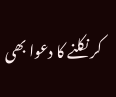کر نکلنے کا دعوا بھی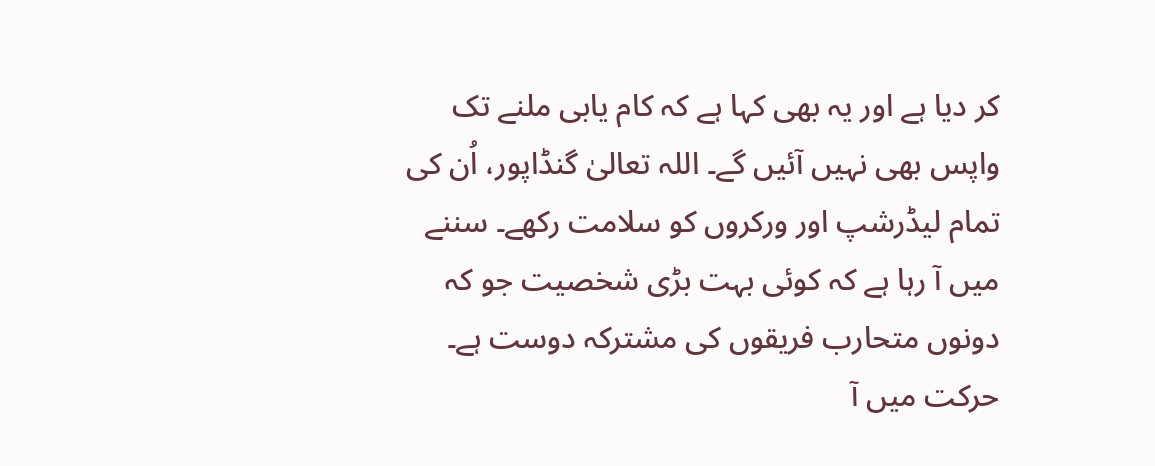کر دیا ہے اور یہ بھی کہا ہے کہ کام یابی ملنے تک واپس بھی نہیں آئیں گے۔ اللہ تعالیٰ گنڈاپور، اُن کی تمام لیڈرشپ اور ورکروں کو سلامت رکھے۔ سننے میں آ رہا ہے کہ کوئی بہت بڑی شخصیت جو کہ دونوں متحارب فریقوں کی مشترکہ دوست ہے۔ حرکت میں آ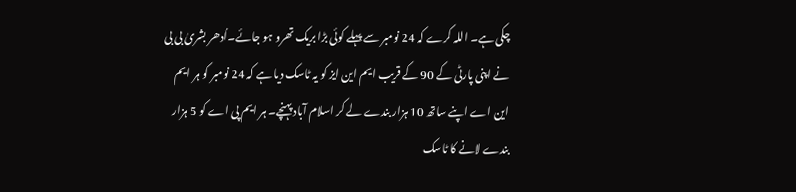چکی ہے۔ اللہ کرے کہ 24 نومبر سے پہلے کوئی بڑا بریک تھرو ہو جائے۔اُدھر بشریٰ بی بی نے اپنی پارٹی کے 90 کے قریب ایم این ایز کو یہ ٹاسک دیا ہے کہ 24 نومبر کو ہر ایم این اے اپنے ساتھ 10 ہزار بندے لے کر اسلام آباد پہنچے۔ ہر ایم پی اے کو 5 ہزار بندے لانے کا ٹاسک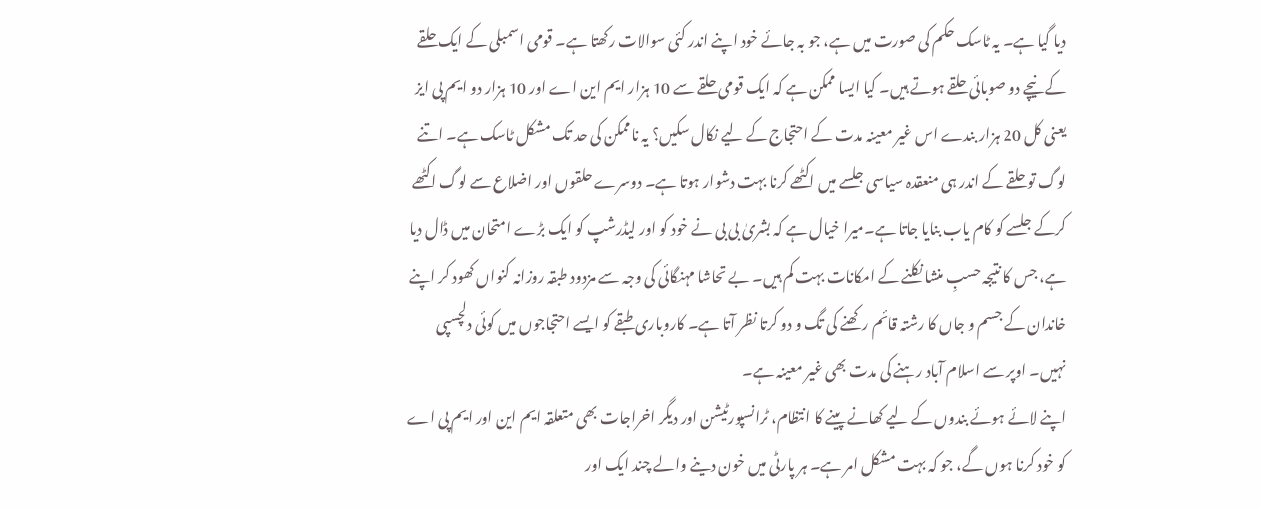دیا گیا ہے۔ یہ ٹاسک حکم کی صورت میں ہے، جو بہ جائے خود اپنے اندر کئی سوالات رکھتا ہے۔ قومی اسمبلی کے ایک حلقے کے نیچے دو صوبائی حلقے ہوتے ہیں۔ کیا ایسا ممکن ہے کہ ایک قومی حلقے سے 10 ہزار ایم این اے اور 10 ہزار دو ایم پی ایز یعنی کل 20 ہزار بندے اس غیر معینہ مدت کے احتجاج کے لیے نکال سکیں؟ یہ ناممکن کی حد تک مشکل ٹاسک ہے۔ اتنے لوگ تو حلقے کے اندر ہی منعقدہ سیاسی جلسے میں اکٹھے کرنا بہت دشوار ہوتا ہے۔ دوسرے حلقوں اور اضلاع سے لوگ اکٹھے کرکے جلسے کو کام یاب بنایا جاتا ہے۔میرا خیال ہے کہ بشریٰ بی بی نے خود کو اور لیڈرشپ کو ایک بڑے امتحان میں ڈال دیا ہے، جس کا نتیجہ حسبِ منشا نکلنے کے امکانات بہت کم ہیں۔ بے تحاشا مہنگائی کی وجہ سے مزدود طبقہ روزانہ کنواں کھود کر اپنے خاندان کے جسم و جاں کا رشتہ قائم رکھنے کی تگ و دو کرتا نظر آتا ہے۔ کاروباری طبقے کو ایسے احتجاجوں میں کوئی دلچسپی نہیں۔ اوپر سے اسلام آباد رہنے کی مدت بھی غیر معینہ ہے۔
اپنے لائے ہوئے بندوں کے لیے کھانے پینے کا انتظام، ٹرانسپورٹیشن اور دیگر اخراجات بھی متعلقہ ایم این اور ایم پی اے کو خود کرنا ہوں گے، جو کہ بہت مشکل امر ہے۔ ہر پارٹی میں خون دینے والے چند ایک اور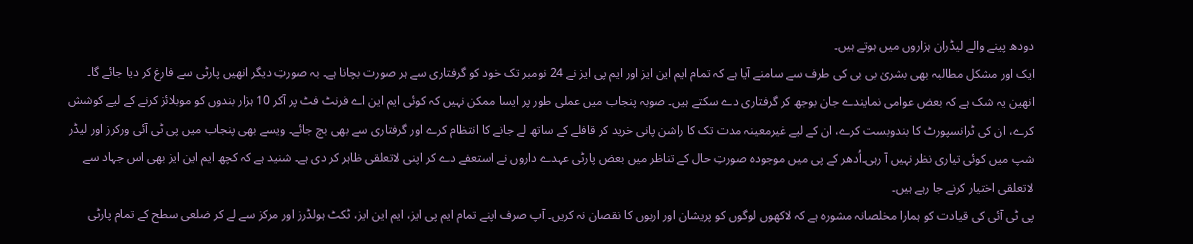دودھ پینے والے لیڈران ہزاروں میں ہوتے ہیں۔
ایک اور مشکل مطالبہ بھی بشریٰ بی بی کی طرف سے سامنے آیا ہے کہ تمام ایم این ایز اور ایم پی ایز نے 24 نومبر تک خود کو گرفتاری سے ہر صورت بچانا ہے۔ بہ صورتِ دیگر انھیں پارٹی سے فارغ کر دیا جائے گا۔ انھین یہ شک ہے کہ بعض عوامی نمایندے جان بوجھ کر گرفتاری دے سکتے ہیں۔ صوبہ پنجاب میں عملی طور پر ایسا ممکن نہیں کہ کوئی ایم این اے فرنٹ فٹ پر آکر 10 ہزار بندوں کو موبلائز کرنے کے لیے کوشش کرے، ان کی ٹرانسپورٹ کا بندوبست کرے، ان کے لیے غیرمعینہ مدت تک کا راشن پانی خرید کر قافلے کے ساتھ لے جانے کا انتظام کرے اور گرفتاری سے بھی بچ جائے۔ ویسے بھی پنجاب میں پی ٹی آئی ورکرز اور لیڈر شپ میں کوئی تیاری نظر نہیں آ رہی۔اُدھر کے پی میں موجودہ صورتِ حال کے تناظر میں بعض پارٹی عہدے داروں نے استعفے دے کر اپنی لاتعلقی ظاہر کر دی ہے۔ شنید ہے کہ کچھ ایم این ایز بھی اس جہاد سے لاتعلقی اختیار کرنے جا رہے ہیں۔
پی ٹی آئی کی قیادت کو ہمارا مخلصانہ مشورہ ہے کہ لاکھوں لوگوں کو پریشان اور اربوں کا نقصان نہ کریں۔ آپ صرف اپنے تمام ایم پی ایز، ایم این ایز، ٹکٹ ہولڈرز اور مرکز سے لے کر ضلعی سطح کے تمام پارٹی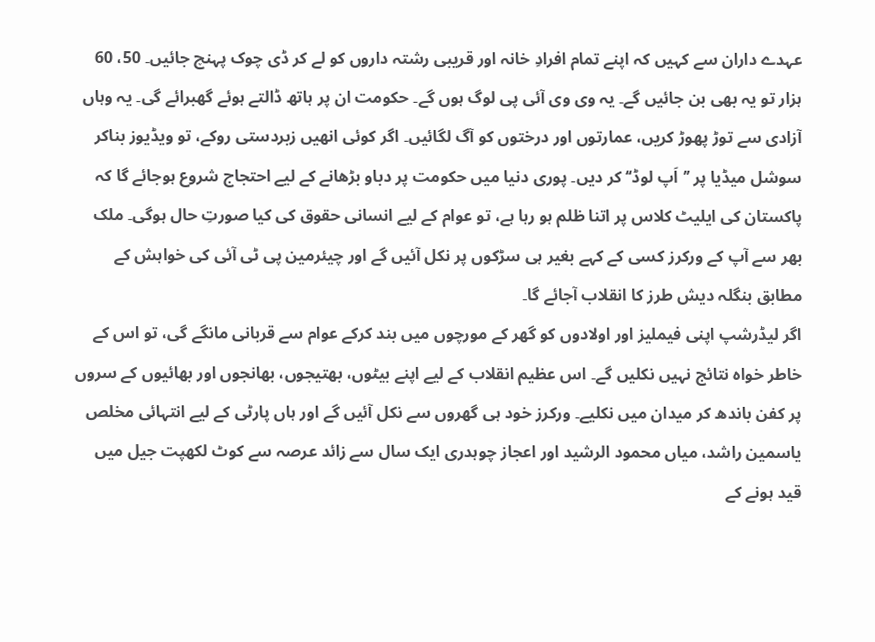عہدے داران سے کہیں کہ اپنے تمام افرادِ خانہ اور قریبی رشتہ داروں کو لے کر ڈی چوک پہنچ جائیں۔ 50، 60 ہزار تو یہ بھی بن جائیں گے۔ یہ وی وی آئی پی لوگ ہوں گے۔ حکومت ان پر ہاتھ ڈالتے ہوئے گھبرائے گی۔ یہ وہاں آزادی سے توڑ پھوڑ کریں، عمارتوں اور درختوں کو آگ لگائیں۔ اگر کوئی انھیں زبردستی روکے، تو ویڈیوز بناکر سوشل میڈیا پر ’’اَپ لوڈ‘‘ کر دیں۔ پوری دنیا میں حکومت پر دباو بڑھانے کے لیے احتجاج شروع ہوجائے گا کہ پاکستان کی ایلیٹ کلاس پر اتنا ظلم ہو رہا ہے، تو عوام کے لیے انسانی حقوق کی کیا صورتِ حال ہوگی۔ ملک بھر سے آپ کے ورکرز کسی کے کہے بغیر ہی سڑکوں پر نکل آئیں گے اور چیئرمین پی ٹی آئی کی خواہش کے مطابق بنگلہ دیش طرز کا انقلاب آجائے گا۔
اگر لیڈرشپ اپنی فیملیز اور اولادوں کو گھر کے مورچوں میں بند کرکے عوام سے قربانی مانگے گی، تو اس کے خاطر خواہ نتائج نہیں نکلیں گے۔ اس عظیم انقلاب کے لیے اپنے بیٹوں، بھتیجوں، بھانجوں اور بھائیوں کے سروں پر کفن باندھ کر میدان میں نکلیے۔ ورکرز خود ہی گھروں سے نکل آئیں گے اور ہاں پارٹی کے لیے انتہائی مخلص یاسمین راشد، میاں محمود الرشید اور اعجاز چوہدری ایک سال سے زائد عرصہ سے کوٹ لکھپت جیل میں قید ہونے کے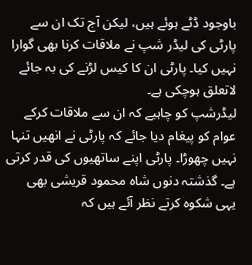باوجود ڈٹے ہوئے ہیں، لیکن آج تک ان سے پارٹی کی لیڈر شپ نے ملاقات کرنا بھی گوارا نہیں کیا۔ پارٹی ان کا کیس لڑنے کی بہ جائے لاتعلق ہوچکی ہے۔
لیڈرشپ کو چاہیے کہ ان سے ملاقات کرکے عوام کو پیغام دیا جائے کہ پارٹی نے انھیں تنہا نہیں چھوڑا۔ پارٹی اپنے ساتھیوں کی قدر کرتی ہے۔ گذشتہ دنوں شاہ محمود قریشی بھی یہی شکوہ کرتے نظر آئے ہیں کہ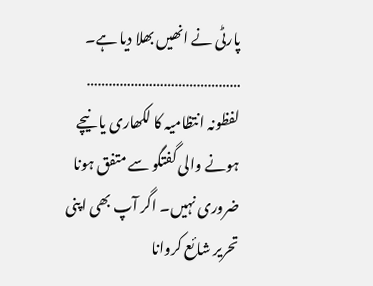پارٹی نے انھیں بھلا دیا ہے۔
……………………………………
لفظونہ انتظامیہ کا لکھاری یا نیچے ہونے والی گفتگو سے متفق ہونا ضروری نہیں۔ اگر آپ بھی اپنی تحریر شائع کروانا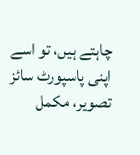چاہتے ہیں، تو اسے اپنی پاسپورٹ سائز تصویر، مکمل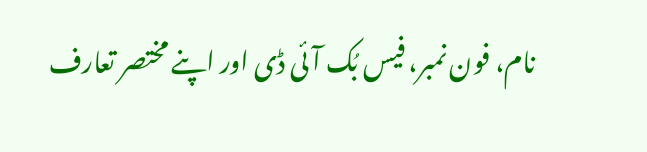نام، فون نمبر، فیس بُک آئی ڈی اور اپنے مختصر تعارف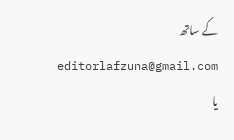کے ساتھ editorlafzuna@gmail.com یا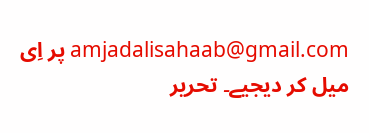amjadalisahaab@gmail.com پر اِی میل کر دیجیے۔ تحریر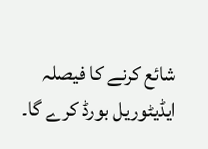شائع کرنے کا فیصلہ ایڈیٹوریل بورڈ کرے گا۔